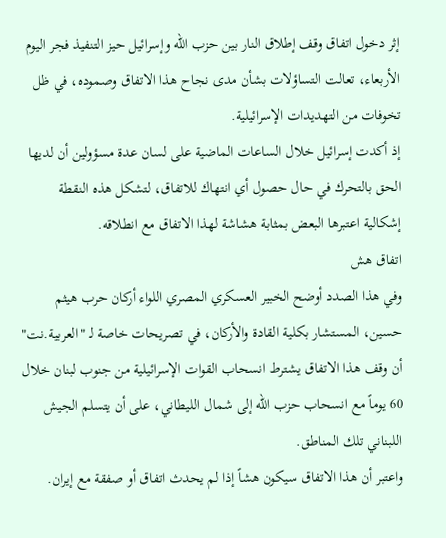إثر دخول اتفاق وقف إطلاق النار بين حزب الله وإسرائيل حيز التنفيذ فجر اليوم الأربعاء، تعالت التساؤلات بشأن مدى نجاح هذا الاتفاق وصموده، في ظل تخوفات من التهديدات الإسرائيلية.
إذ أكدت إسرائيل خلال الساعات الماضية على لسان عدة مسؤولين أن لديها الحق بالتحرك في حال حصول أي انتهاك للاتفاق، لتشكل هذه النقطة إشكالية اعتبرها البعض بمثابة هشاشة لهذا الاتفاق مع انطلاقه.
اتفاق هش
وفي هذا الصدد أوضح الخبير العسكري المصري اللواء أركان حرب هيثم حسين، المستشار بكلية القادة والأركان، في تصريحات خاصة لـ "العربية.نت" أن وقف هذا الاتفاق يشترط انسحاب القوات الإسرائيلية من جنوب لبنان خلال 60 يوماً مع انسحاب حزب الله إلى شمال الليطاني، على أن يتسلم الجيش اللبناني تلك المناطق.
واعتبر أن هذا الاتفاق سيكون هشاً إذا لم يحدث اتفاق أو صفقة مع إيران.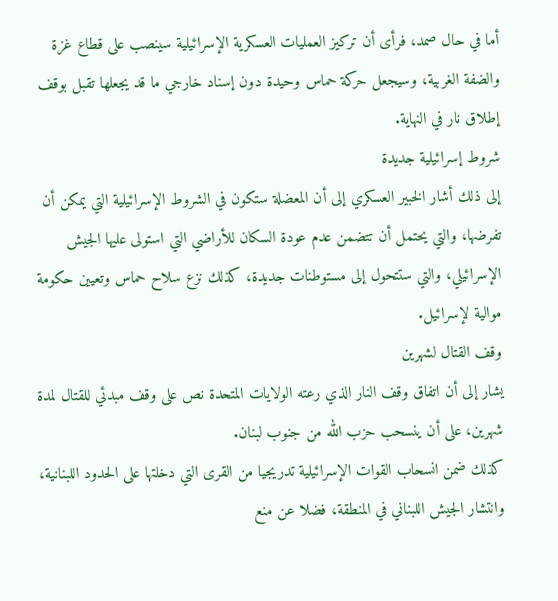أما في حال صمد، فرأى أن تركيز العمليات العسكرية الإسرائيلية سينصب على قطاع غزة والضفة الغربية، وسيجعل حركة حماس وحيدة دون إسناد خارجي ما قد يجعلها تقبل بوقف إطلاق نار في النهاية.
شروط إسرائيلية جديدة
إلى ذلك أشار الخبير العسكري إلى أن المعضلة ستكون في الشروط الإسرائيلية التي يمكن أن تفرضها، والتي يحتمل أن تتضمن عدم عودة السكان للأراضي التي استولى عليها الجيش الإسرائيلي، والتي ستتحول إلى مستوطنات جديدة، كذلك نزع سلاح حماس وتعيين حكومة موالية لإسرائيل.
وقف القتال لشهرين
يشار إلى أن اتفاق وقف النار الذي رعته الولايات المتحدة نص على وقف مبدئي للقتال لمدة شهرين، على أن ينسحب حزب الله من جنوب لبنان.
كذلك ضمن انسحاب القوات الإسرائيلية تدريجيا من القرى التي دخلتها على الحدود اللبنانية، وانتشار الجيش اللبناني في المنطقة، فضلا عن منع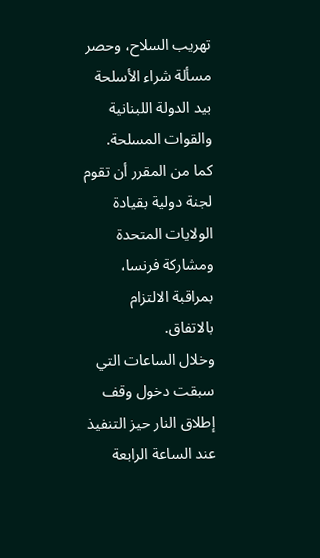تهريب السلاح، وحصر مسألة شراء الأسلحة بيد الدولة اللبنانية والقوات المسلحة.
كما من المقرر أن تقوم لجنة دولية بقيادة الولايات المتحدة ومشاركة فرنسا، بمراقبة الالتزام بالاتفاق.
وخلال الساعات التي سبقت دخول وقف إطلاق النار حيز التنفيذ عند الساعة الرابعة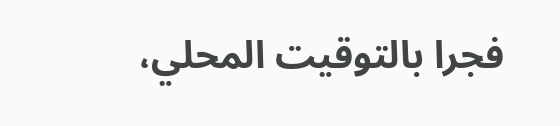فجرا بالتوقيت المحلي،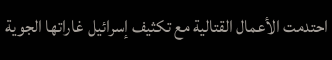احتدمت الأعمال القتالية مع تكثيف إسرائيل غاراتها الجوية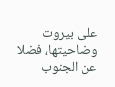على بيروت وضاحيتها، فضلا عن الجنوب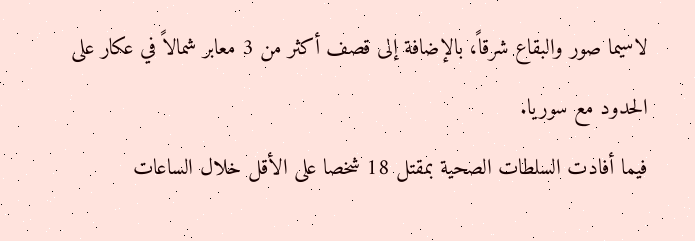لاسيما صور والبقاع شرقاً، بالإضافة إلى قصف أكثر من 3 معابر شمالاً في عكار على الحدود مع سوريا.
فيما أفادت السلطات الصحية بمقتل 18 شخصا على الأقل خلال الساعات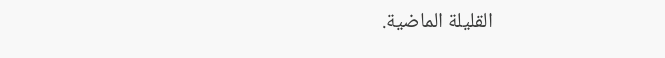القليلة الماضية.